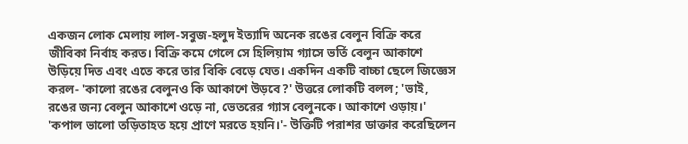একজন লোক মেলায় লাল-সবুজ-হলুদ ইত্যাদি অনেক রঙের বেলুন বিক্রি করে জীবিকা নির্বাহ করত। বিক্রি কমে গেলে সে হিলিয়াম গ্যাসে ভর্তি বেলুন আকাশে উড়িয়ে দিত এবং এতে করে তার বিকি বেড়ে যেত। একদিন একটি বাচ্চা ছেলে জিজ্ঞেস করল- 'কালো রঙের বেলুনও কি আকাশে উড়বে?' উত্তরে লোকটি বলল; 'ভাই, রঙের জন্য বেলুন আকাশে ওড়ে না, ভেতরের গ্যাস বেলুনকে। আকাশে ওড়ায়।'
'কপাল ভালো তড়িতাহত হয়ে প্রাণে মরতে হয়নি।'- উক্তিটি পরাশর ডাক্তার করেছিলেন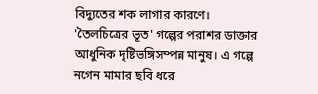বিদ্যুতের শক লাগার কারণে।
'তৈলচিত্রের ভূত' গল্পের পরাশর ডাক্তার আধুনিক দৃষ্টিভঙ্গিসম্পন্ন মানুষ। এ গল্পে নগেন মামার ছবি ধরে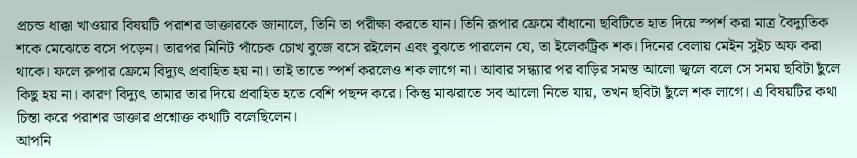প্রচন্ড ধাক্কা খাওয়ার বিষয়টি পরাশর ডাক্তারকে জানালে, তিনি তা পরীক্ষা করতে যান। তিনি রূপার ফ্রেমে বাঁধানো ছবিটিতে হাত দিয়ে স্পর্শ করা মাত্র বৈদ্যুতিক শকে মেঝেতে বসে পড়েন। তারপর মিনিট পাঁচেক চোখ বুজে বসে রইলেন এবং বুঝতে পারলেন যে, তা ইলেকট্রিক শক। দিনের বেলায় মেইন সুইচ অফ করা থাকে। ফলে রুপার ফ্রেমে বিদ্যুৎ প্রবাহিত হয় না। তাই তাতে স্পর্শ করলেও শক লাগে না। আবার সন্ধ্যার পর বাড়ির সমস্ত আলো জ্বলে বলে সে সময় ছবিটা ছুঁলে কিছু হয় না। কারণ বিদ্যুৎ তামার তার দিয়ে প্রবাহিত হতে বেশি পছন্দ করে। কিন্তু মাঝরাতে সব আলো নিভে যায়, তখন ছবিটা ছুঁলে শক লাগে। এ বিষয়টির কথা চিন্তা করে পরাশর ডাক্তার প্রশ্নোক্ত কথাটি বলেছিলেন।
আপনি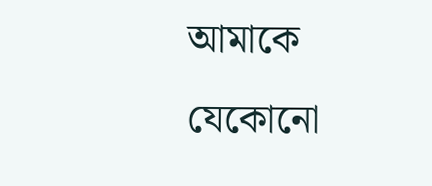আমাকে যেকোনো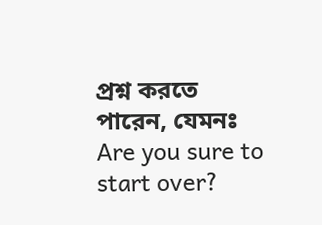প্রশ্ন করতে পারেন, যেমনঃ
Are you sure to start over?